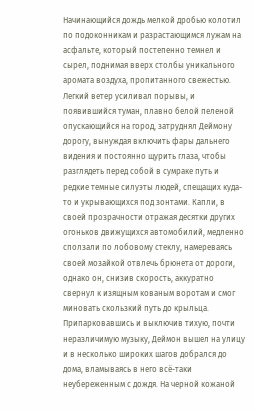Начинающийся дождь мелкой дробью колотил по подоконникам и разрастающимся лужам на асфальте, который постепенно темнел и сырел, поднимая вверх столбы уникального аромата воздуха, пропитанного свежестью. Легкий ветер усиливал порывы, и появившийся туман, плавно белой пеленой опускающийся на город, затруднял Деймону дорогу, вынуждая включить фары дальнего видения и постоянно щурить глаза, чтобы разглядеть перед собой в сумраке путь и редкие темные силуэты людей, спещащих куда-то и укрывающихся под зонтами. Капли, в своей прозрачности отражая десятки других огоньков движущихся автомобилий, медленно сползали по лобовому стеклу, намереваясь своей мозайкой отвлечь брюнета от дороги, однако он, снизив скорость, аккуратно свернул к изящным кованым воротам и смог миновать скользкий путь до крыльца. Припарковавшись и выключив тихую, почти неразличимую музыку, Деймон вышел на улицу и в несколько широких шагов добрался до дома, вламываясь в него всё-таки неубереженным с дождя. На черной кожаной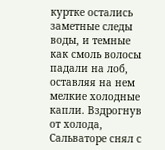куртке остались заметные следы воды, и темные как смоль волосы падали на лоб, оставляя на нем мелкие холодные капли. Вздрогнув от холода, Сальваторе снял с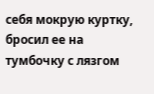себя мокрую куртку, бросил ее на тумбочку с лязгом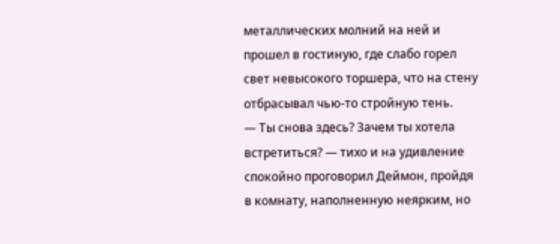металлических молний на ней и прошел в гостиную, где слабо горел свет невысокого торшера, что на стену отбрасывал чью-то стройную тень.
— Ты снова здесь? Зачем ты хотела встретиться? — тихо и на удивление спокойно проговорил Деймон, пройдя в комнату, наполненную неярким, но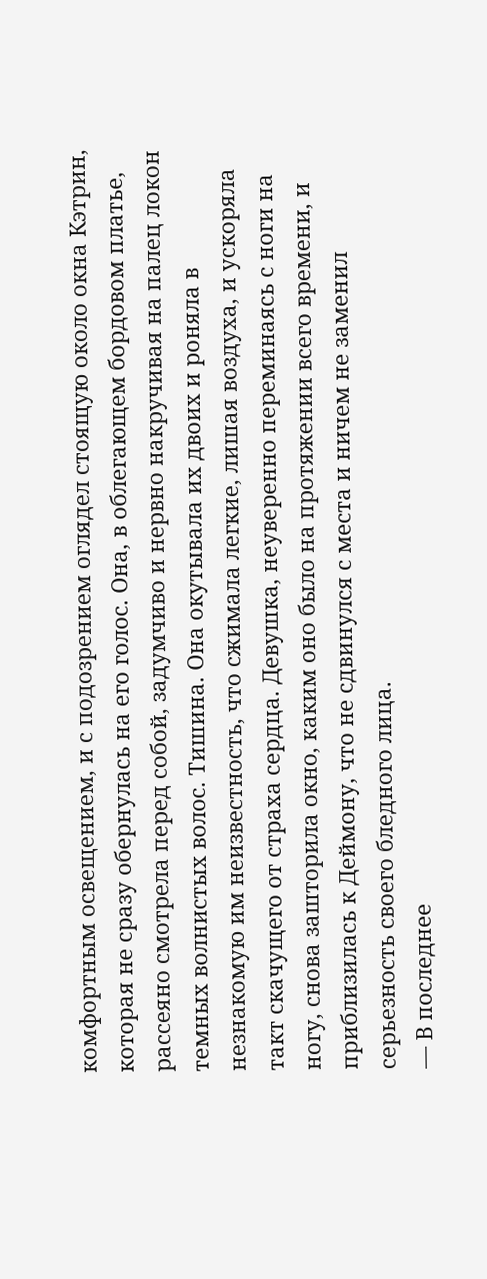комфортным освещением, и с подозрением оглядел стоящую около окна Кэтрин, которая не сразу обернулась на его голос. Она, в облегающем бордовом платье, рассеяно смотрела перед собой, задумчиво и нервно накручивая на палец локон темных волнистых волос. Тишина. Она окутывала их двоих и роняла в незнакомую им неизвестность, что сжимала легкие, лишая воздуха, и ускоряла такт скачущего от страха сердца. Девушка, неуверенно переминаясь с ноги на ногу, снова зашторила окно, каким оно было на протяжении всего времени, и приблизилась к Деймону, что не сдвинулся с места и ничем не заменил серьезность своего бледного лица.
— В последнее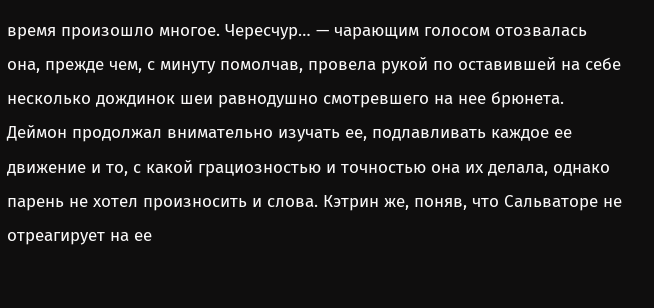время произошло многое. Чересчур… — чарающим голосом отозвалась она, прежде чем, с минуту помолчав, провела рукой по оставившей на себе несколько дождинок шеи равнодушно смотревшего на нее брюнета. Деймон продолжал внимательно изучать ее, подлавливать каждое ее движение и то, с какой грациозностью и точностью она их делала, однако парень не хотел произносить и слова. Кэтрин же, поняв, что Сальваторе не отреагирует на ее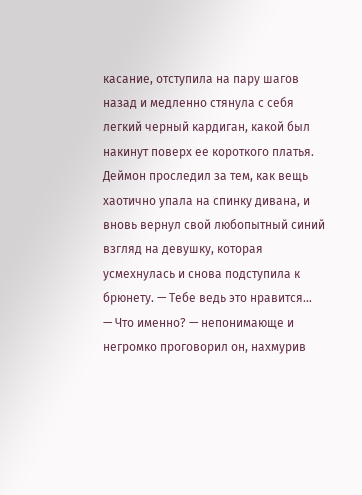касание, отступила на пару шагов назад и медленно стянула с себя легкий черный кардиган, какой был накинут поверх ее короткого платья. Деймон проследил за тем, как вещь хаотично упала на спинку дивана, и вновь вернул свой любопытный синий взгляд на девушку, которая усмехнулась и снова подступила к брюнету. — Тебе ведь это нравится…
— Что именно? — непонимающе и негромко проговорил он, нахмурив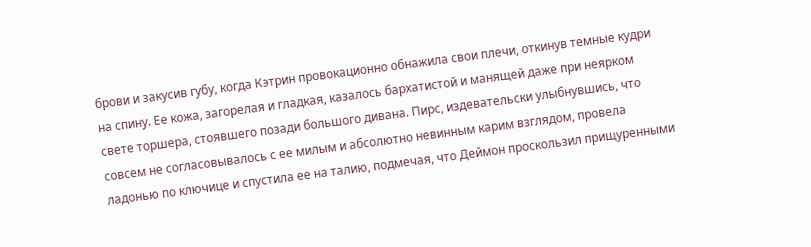брови и закусив губу, когда Кэтрин провокационно обнажила свои плечи, откинув темные кудри на спину. Ее кожа, загорелая и гладкая, казалось бархатистой и манящей даже при неярком свете торшера, стоявшего позади большого дивана. Пирс, издевательски улыбнувшись, что совсем не согласовывалось с ее милым и абсолютно невинным карим взглядом, провела ладонью по ключице и спустила ее на талию, подмечая, что Деймон проскользил прищуренными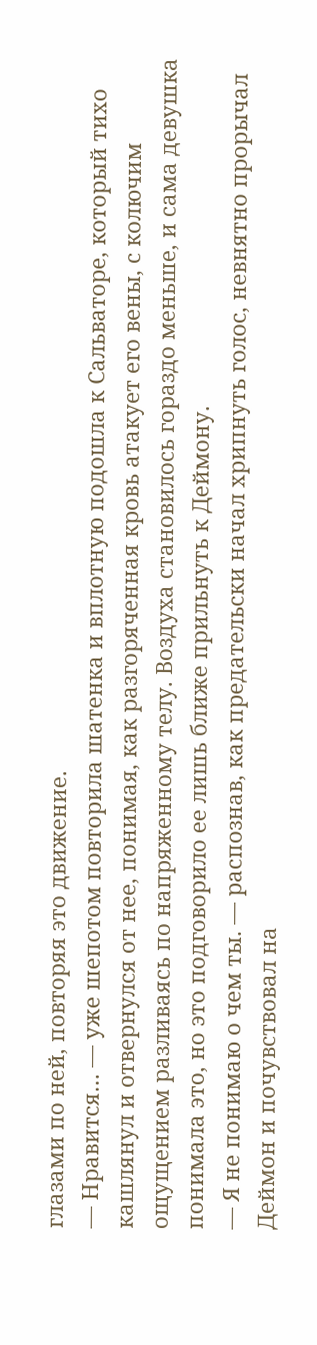глазами по ней, повторяя это движение.
— Нравится… — уже шепотом повторила шатенка и вплотную подошла к Сальваторе, который тихо кашлянул и отвернулся от нее, понимая, как разгоряченная кровь атакует его вены, с колючим ощущением разливаясь по напряженному телу. Воздуха становилось гораздо меньше, и сама девушка понимала это, но это подговорило ее лишь ближе прильнуть к Деймону.
— Я не понимаю о чем ты. — распознав, как предательски начал хрипнуть голос, невнятно прорычал Деймон и почувствовал на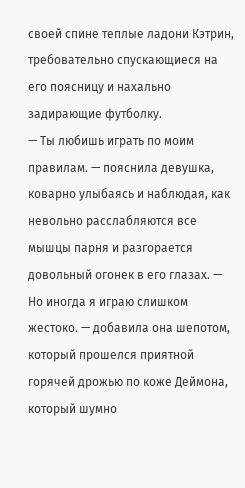своей спине теплые ладони Кэтрин, требовательно спускающиеся на его поясницу и нахально задирающие футболку.
— Ты любишь играть по моим правилам. — пояснила девушка, коварно улыбаясь и наблюдая, как невольно расслабляются все мышцы парня и разгорается довольный огонек в его глазах. — Но иногда я играю слишком жестоко. — добавила она шепотом, который прошелся приятной горячей дрожью по коже Деймона, который шумно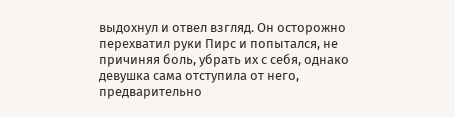выдохнул и отвел взгляд. Он осторожно перехватил руки Пирс и попытался, не причиняя боль, убрать их с себя, однако девушка сама отступила от него, предварительно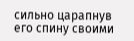сильно царапнув его спину своими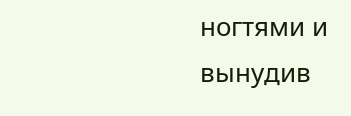ногтями и вынудив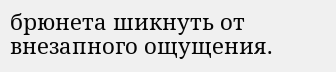брюнета шикнуть от внезапного ощущения.